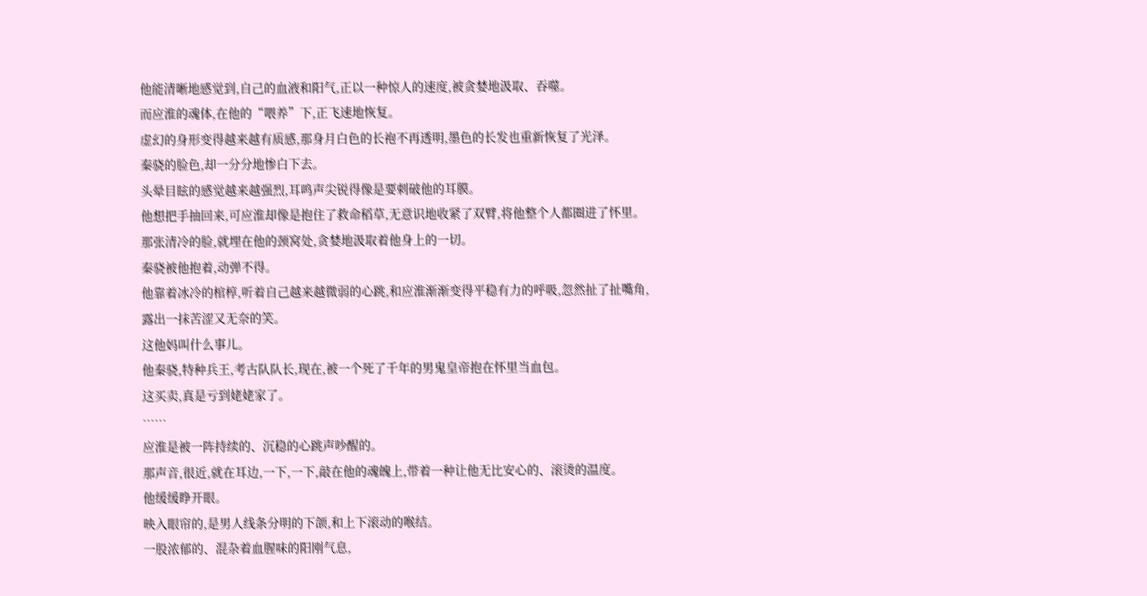他能清晰地感觉到,自己的血液和阳气,正以一种惊人的速度,被贪婪地汲取、吞噬。
而应淮的魂体,在他的“喂养”下,正飞速地恢复。
虚幻的身形变得越来越有质感,那身月白色的长袍不再透明,墨色的长发也重新恢复了光泽。
秦骁的脸色,却一分分地惨白下去。
头晕目眩的感觉越来越强烈,耳鸣声尖锐得像是要刺破他的耳膜。
他想把手抽回来,可应淮却像是抱住了救命稻草,无意识地收紧了双臂,将他整个人都圈进了怀里。
那张清冷的脸,就埋在他的颈窝处,贪婪地汲取着他身上的一切。
秦骁被他抱着,动弹不得。
他靠着冰冷的棺椁,听着自己越来越微弱的心跳,和应淮渐渐变得平稳有力的呼吸,忽然扯了扯嘴角,露出一抹苦涩又无奈的笑。
这他妈叫什么事儿。
他秦骁,特种兵王,考古队队长,现在,被一个死了千年的男鬼皇帝抱在怀里当血包。
这买卖,真是亏到姥姥家了。
……
应淮是被一阵持续的、沉稳的心跳声吵醒的。
那声音,很近,就在耳边,一下,一下,敲在他的魂魄上,带着一种让他无比安心的、滚烫的温度。
他缓缓睁开眼。
映入眼帘的,是男人线条分明的下颌,和上下滚动的喉结。
一股浓郁的、混杂着血腥味的阳刚气息,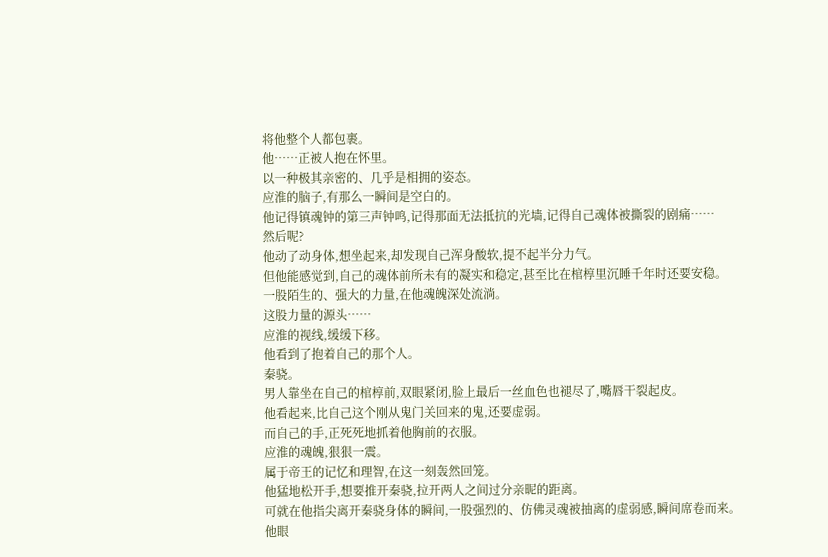将他整个人都包裹。
他……正被人抱在怀里。
以一种极其亲密的、几乎是相拥的姿态。
应淮的脑子,有那么一瞬间是空白的。
他记得镇魂钟的第三声钟鸣,记得那面无法抵抗的光墙,记得自己魂体被撕裂的剧痛……
然后呢?
他动了动身体,想坐起来,却发现自己浑身酸软,提不起半分力气。
但他能感觉到,自己的魂体前所未有的凝实和稳定,甚至比在棺椁里沉睡千年时还要安稳。
一股陌生的、强大的力量,在他魂魄深处流淌。
这股力量的源头……
应淮的视线,缓缓下移。
他看到了抱着自己的那个人。
秦骁。
男人靠坐在自己的棺椁前,双眼紧闭,脸上最后一丝血色也褪尽了,嘴唇干裂起皮。
他看起来,比自己这个刚从鬼门关回来的鬼,还要虚弱。
而自己的手,正死死地抓着他胸前的衣服。
应淮的魂魄,狠狠一震。
属于帝王的记忆和理智,在这一刻轰然回笼。
他猛地松开手,想要推开秦骁,拉开两人之间过分亲昵的距离。
可就在他指尖离开秦骁身体的瞬间,一股强烈的、仿佛灵魂被抽离的虚弱感,瞬间席卷而来。
他眼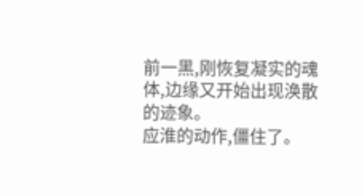前一黑,刚恢复凝实的魂体,边缘又开始出现涣散的迹象。
应淮的动作,僵住了。